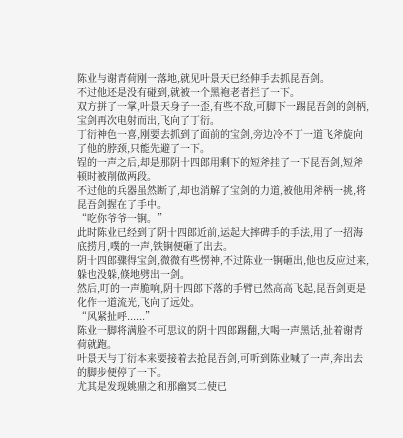陈业与谢青荷刚一落地,就见叶景天已经伸手去抓昆吾剑。
不过他还是没有碰到,就被一个黑袍老者拦了一下。
双方拼了一掌,叶景天身子一歪,有些不敌,可脚下一踢昆吾剑的剑柄,宝剑再次电射而出,飞向了丁衍。
丁衍神色一喜,刚要去抓到了面前的宝剑,旁边冷不丁一道飞斧旋向了他的脖颈,只能先避了一下。
锃的一声之后,却是那阴十四郎用剩下的短斧挂了一下昆吾剑,短斧顿时被削做两段。
不过他的兵器虽然断了,却也消解了宝剑的力道,被他用斧柄一挑,将昆吾剑握在了手中。
“吃你爷爷一锏。”
此时陈业已经到了阴十四郎近前,运起大摔碑手的手法,用了一招海底捞月,噗的一声,铁锏便砸了出去。
阴十四郎骤得宝剑,微微有些愣神,不过陈业一锏砸出,他也反应过来,躲也没躲,倏地劈出一剑。
然后,叮的一声脆响,阴十四郎下落的手臂已然高高飞起,昆吾剑更是化作一道流光,飞向了远处。
“风紧扯呼......”
陈业一脚将满脸不可思议的阴十四郎踢翻,大喝一声黑话,扯着谢青荷就跑。
叶景天与丁衍本来要接着去抢昆吾剑,可听到陈业喊了一声,奔出去的脚步便停了一下。
尤其是发现姚鼎之和那幽冥二使已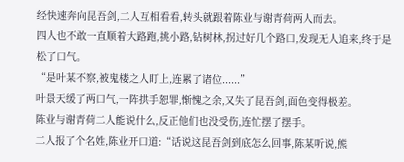经快速奔向昆吾剑,二人互相看看,转头就跟着陈业与谢青荷两人而去。
四人也不敢一直顺着大路跑,挑小路,钻树林,拐过好几个路口,发现无人追来,终于是松了口气。
“是叶某不察,被鬼楼之人盯上,连累了诸位......”
叶景天缓了两口气,一阵拱手恕罪,惭愧之余,又失了昆吾剑,面色变得极差。
陈业与谢青荷二人能说什么,反正他们也没受伤,连忙摆了摆手。
二人报了个名姓,陈业开口道:“话说这昆吾剑到底怎么回事,陈某听说,熊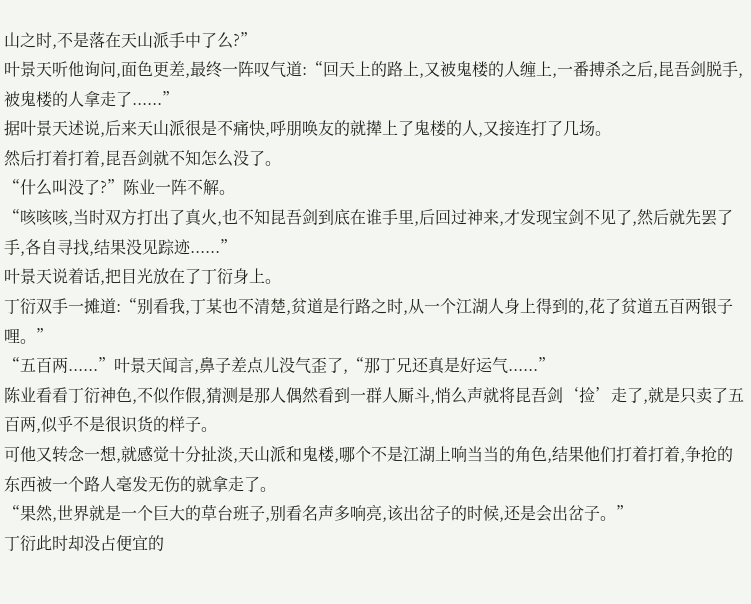山之时,不是落在天山派手中了么?”
叶景天听他询问,面色更差,最终一阵叹气道:“回天上的路上,又被鬼楼的人缠上,一番搏杀之后,昆吾剑脱手,被鬼楼的人拿走了......”
据叶景天述说,后来天山派很是不痛快,呼朋唤友的就撵上了鬼楼的人,又接连打了几场。
然后打着打着,昆吾剑就不知怎么没了。
“什么叫没了?”陈业一阵不解。
“咳咳咳,当时双方打出了真火,也不知昆吾剑到底在谁手里,后回过神来,才发现宝剑不见了,然后就先罢了手,各自寻找,结果没见踪迹......”
叶景天说着话,把目光放在了丁衍身上。
丁衍双手一摊道:“别看我,丁某也不清楚,贫道是行路之时,从一个江湖人身上得到的,花了贫道五百两银子哩。”
“五百两......”叶景天闻言,鼻子差点儿没气歪了,“那丁兄还真是好运气......”
陈业看看丁衍神色,不似作假,猜测是那人偶然看到一群人厮斗,悄么声就将昆吾剑‘捡’走了,就是只卖了五百两,似乎不是很识货的样子。
可他又转念一想,就感觉十分扯淡,天山派和鬼楼,哪个不是江湖上响当当的角色,结果他们打着打着,争抢的东西被一个路人毫发无伤的就拿走了。
“果然,世界就是一个巨大的草台班子,别看名声多响亮,该出岔子的时候,还是会出岔子。”
丁衍此时却没占便宜的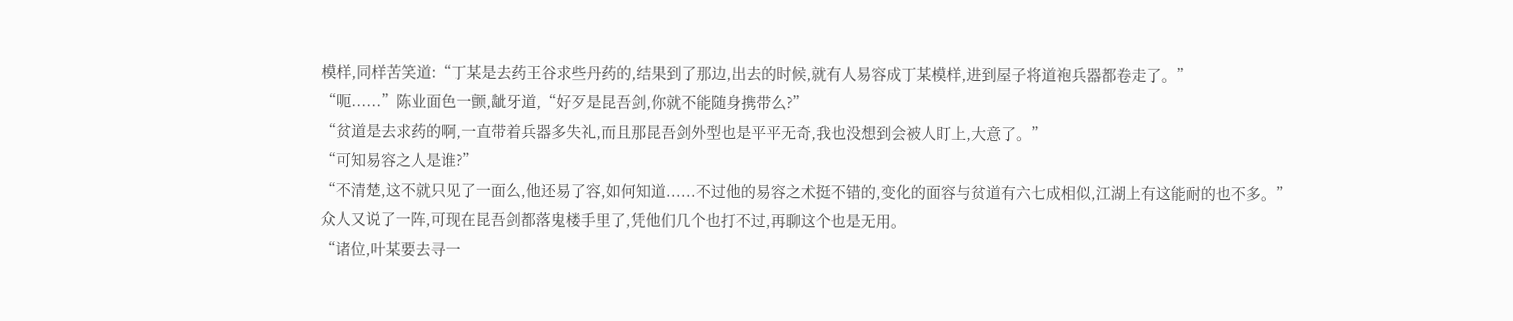模样,同样苦笑道:“丁某是去药王谷求些丹药的,结果到了那边,出去的时候,就有人易容成丁某模样,进到屋子将道袍兵器都卷走了。”
“呃......”陈业面色一颤,龇牙道,“好歹是昆吾剑,你就不能随身携带么?”
“贫道是去求药的啊,一直带着兵器多失礼,而且那昆吾剑外型也是平平无奇,我也没想到会被人盯上,大意了。”
“可知易容之人是谁?”
“不清楚,这不就只见了一面么,他还易了容,如何知道......不过他的易容之术挺不错的,变化的面容与贫道有六七成相似,江湖上有这能耐的也不多。”
众人又说了一阵,可现在昆吾剑都落鬼楼手里了,凭他们几个也打不过,再聊这个也是无用。
“诸位,叶某要去寻一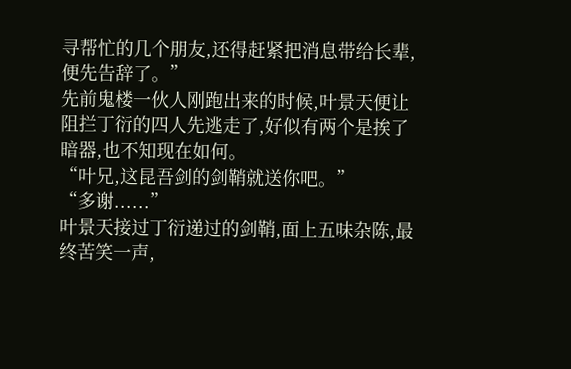寻帮忙的几个朋友,还得赶紧把消息带给长辈,便先告辞了。”
先前鬼楼一伙人刚跑出来的时候,叶景天便让阻拦丁衍的四人先逃走了,好似有两个是挨了暗器,也不知现在如何。
“叶兄,这昆吾剑的剑鞘就送你吧。”
“多谢......”
叶景天接过丁衍递过的剑鞘,面上五味杂陈,最终苦笑一声,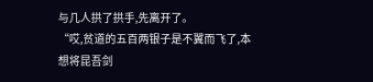与几人拱了拱手,先离开了。
“哎,贫道的五百两银子是不翼而飞了,本想将昆吾剑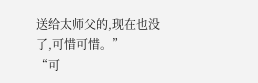送给太师父的,现在也没了,可惜可惜。”
“可